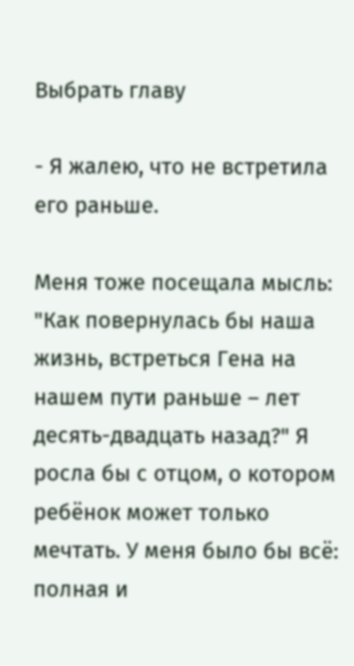Выбрать главу

- Я жалею, что не встретила его раньше.

Меня тоже посещала мысль: "Как повернулась бы наша жизнь, встреться Гена на нашем пути раньше – лет десять-двадцать назад?" Я росла бы с отцом, о котором ребёнок может только мечтать. У меня было бы всё: полная и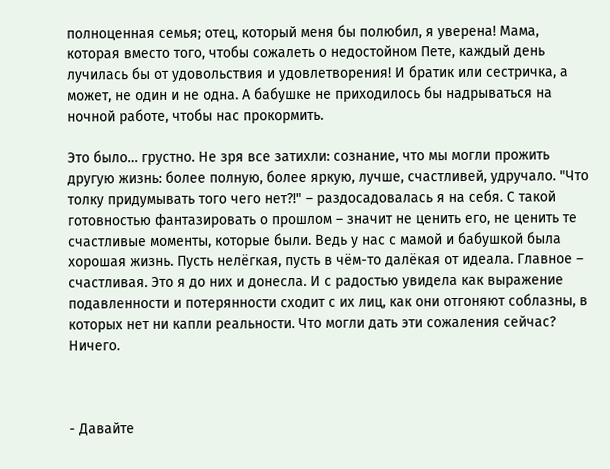полноценная семья; отец, который меня бы полюбил, я уверена! Мама, которая вместо того, чтобы сожалеть о недостойном Пете, каждый день лучилась бы от удовольствия и удовлетворения! И братик или сестричка, а может, не один и не одна. А бабушке не приходилось бы надрываться на ночной работе, чтобы нас прокормить.

Это было… грустно. Не зря все затихли: сознание, что мы могли прожить другую жизнь: более полную, более яркую, лучше, счастливей, удручало. "Что толку придумывать того чего нет?!" – раздосадовалась я на себя. С такой готовностью фантазировать о прошлом – значит не ценить его, не ценить те счастливые моменты, которые были. Ведь у нас с мамой и бабушкой была хорошая жизнь. Пусть нелёгкая, пусть в чём-то далёкая от идеала. Главное – счастливая. Это я до них и донесла. И с радостью увидела как выражение подавленности и потерянности сходит с их лиц, как они отгоняют соблазны, в которых нет ни капли реальности. Что могли дать эти сожаления сейчас? Ничего.



- Давайте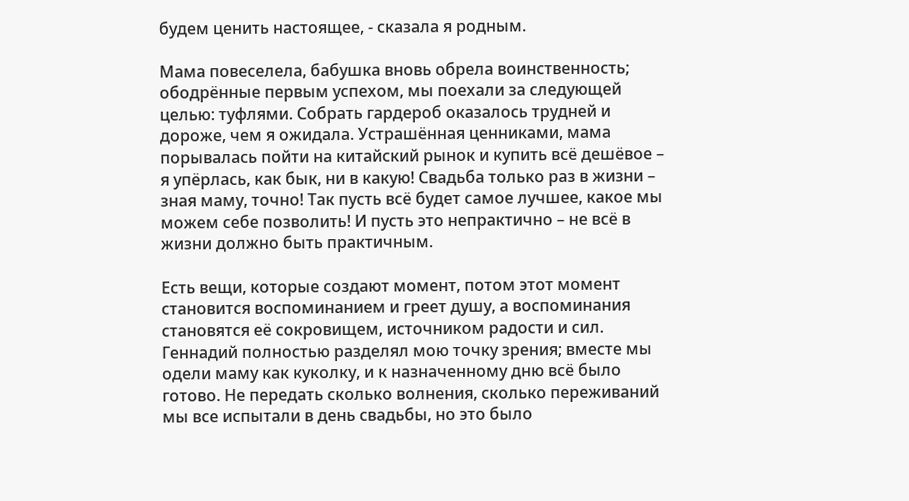будем ценить настоящее, - сказала я родным.

Мама повеселела, бабушка вновь обрела воинственность; ободрённые первым успехом, мы поехали за следующей целью: туфлями. Собрать гардероб оказалось трудней и дороже, чем я ожидала. Устрашённая ценниками, мама порывалась пойти на китайский рынок и купить всё дешёвое – я упёрлась, как бык, ни в какую! Свадьба только раз в жизни – зная маму, точно! Так пусть всё будет самое лучшее, какое мы можем себе позволить! И пусть это непрактично – не всё в жизни должно быть практичным.

Есть вещи, которые создают момент, потом этот момент становится воспоминанием и греет душу, а воспоминания становятся её сокровищем, источником радости и сил. Геннадий полностью разделял мою точку зрения; вместе мы одели маму как куколку, и к назначенному дню всё было готово. Не передать сколько волнения, сколько переживаний мы все испытали в день свадьбы, но это было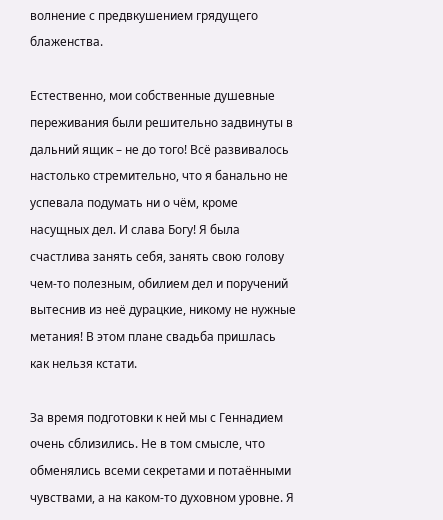волнение с предвкушением грядущего блаженства.

Естественно, мои собственные душевные переживания были решительно задвинуты в дальний ящик – не до того! Всё развивалось настолько стремительно, что я банально не успевала подумать ни о чём, кроме насущных дел. И слава Богу! Я была счастлива занять себя, занять свою голову чем-то полезным, обилием дел и поручений вытеснив из неё дурацкие, никому не нужные метания! В этом плане свадьба пришлась как нельзя кстати.

За время подготовки к ней мы с Геннадием очень сблизились. Не в том смысле, что обменялись всеми секретами и потаёнными чувствами, а на каком-то духовном уровне. Я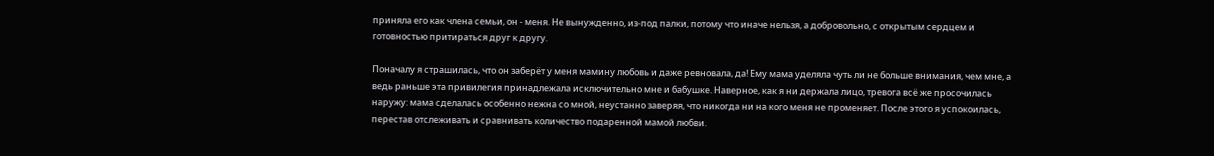приняла его как члена семьи, он - меня. Не вынужденно, из-под палки, потому что иначе нельзя, а добровольно, с открытым сердцем и готовностью притираться друг к другу.

Поначалу я страшилась, что он заберёт у меня мамину любовь и даже ревновала, да! Ему мама уделяла чуть ли не больше внимания, чем мне, а ведь раньше эта привилегия принадлежала исключительно мне и бабушке. Наверное, как я ни держала лицо, тревога всё же просочилась наружу: мама сделалась особенно нежна со мной, неустанно заверяя, что никогда ни на кого меня не променяет. После этого я успокоилась, перестав отслеживать и сравнивать количество подаренной мамой любви.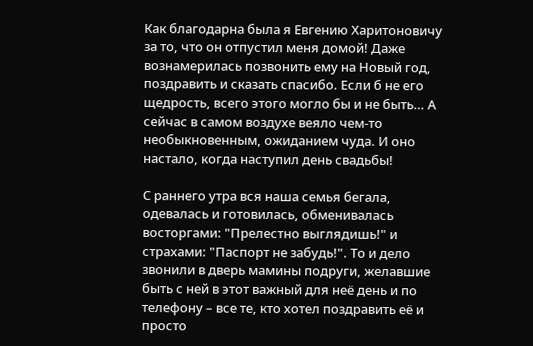Как благодарна была я Евгению Харитоновичу за то, что он отпустил меня домой! Даже вознамерилась позвонить ему на Новый год, поздравить и сказать спасибо. Если б не его щедрость, всего этого могло бы и не быть… А сейчас в самом воздухе веяло чем-то необыкновенным, ожиданием чуда. И оно настало, когда наступил день свадьбы!

С раннего утра вся наша семья бегала, одевалась и готовилась, обменивалась восторгами: "Прелестно выглядишь!" и страхами: "Паспорт не забудь!". То и дело звонили в дверь мамины подруги, желавшие быть с ней в этот важный для неё день и по телефону – все те, кто хотел поздравить её и просто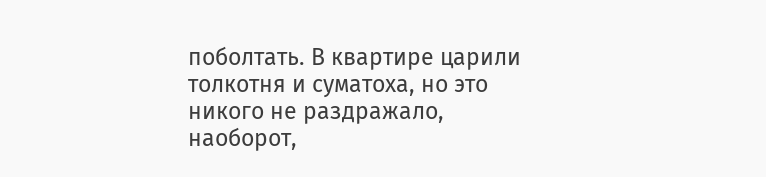поболтать. В квартире царили толкотня и суматоха, но это никого не раздражало, наоборот,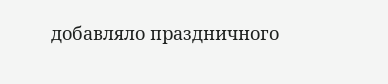добавляло праздничного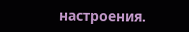настроения.